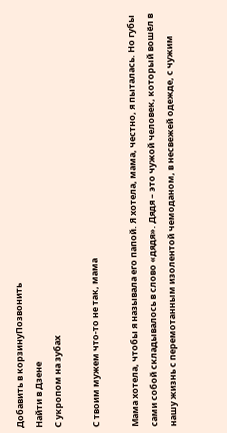Добавить в корзинуПозвонить
Найти в Дзене
С укропом на зубах

С твоим мужем что-то не так, мама

Мама хотела, чтобы я называла его папой. Я хотела, мама, честно, я пыталась. Но губы сами собой складывалось в слово «дядя». Дядя – это чужой человек, который вошёл в нашу жизнь с перемотанным изолентой чемоданом, в несвежей одежде, с чужим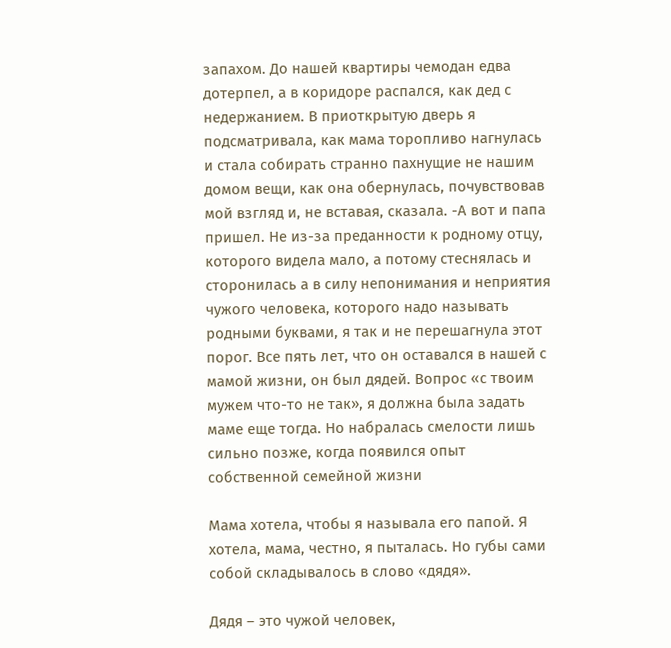запахом. До нашей квартиры чемодан едва дотерпел, а в коридоре распался, как дед с недержанием. В приоткрытую дверь я подсматривала, как мама торопливо нагнулась и стала собирать странно пахнущие не нашим домом вещи, как она обернулась, почувствовав мой взгляд и, не вставая, сказала. -А вот и папа пришел. Не из-за преданности к родному отцу, которого видела мало, а потому стеснялась и сторонилась а в силу непонимания и неприятия чужого человека, которого надо называть родными буквами, я так и не перешагнула этот порог. Все пять лет, что он оставался в нашей с мамой жизни, он был дядей. Вопрос «с твоим мужем что-то не так», я должна была задать маме еще тогда. Но набралась смелости лишь сильно позже, когда появился опыт собственной семейной жизни

Мама хотела, чтобы я называла его папой. Я хотела, мама, честно, я пыталась. Но губы сами собой складывалось в слово «дядя».

Дядя – это чужой человек,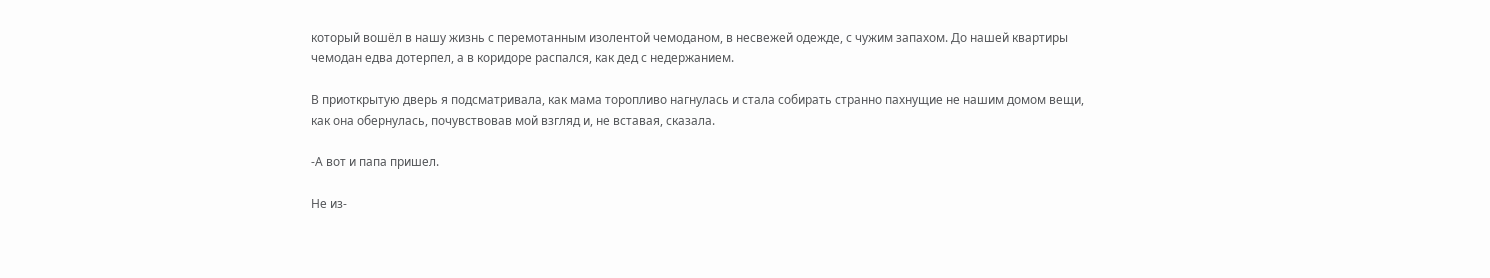который вошёл в нашу жизнь с перемотанным изолентой чемоданом, в несвежей одежде, с чужим запахом. До нашей квартиры чемодан едва дотерпел, а в коридоре распался, как дед с недержанием.

В приоткрытую дверь я подсматривала, как мама торопливо нагнулась и стала собирать странно пахнущие не нашим домом вещи, как она обернулась, почувствовав мой взгляд и, не вставая, сказала.

-А вот и папа пришел.

Не из-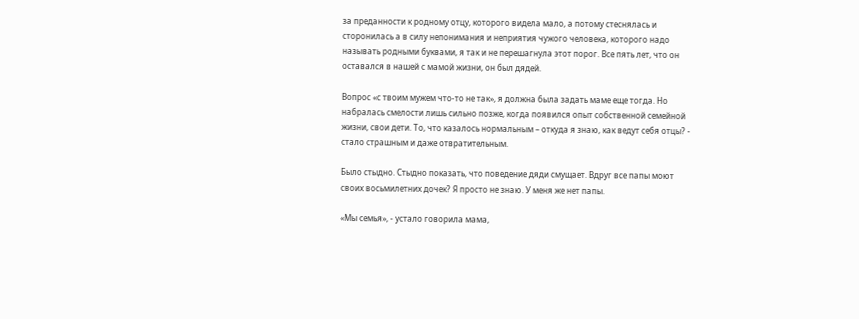за преданности к родному отцу, которого видела мало, а потому стеснялась и сторонилась а в силу непонимания и неприятия чужого человека, которого надо называть родными буквами, я так и не перешагнула этот порог. Все пять лет, что он оставался в нашей с мамой жизни, он был дядей.

Вопрос «с твоим мужем что-то не так», я должна была задать маме еще тогда. Но набралась смелости лишь сильно позже, когда появился опыт собственной семейной жизни, свои дети. То, что казалось нормальным – откуда я знаю, как ведут себя отцы? - стало страшным и даже отвратительным.

Было стыдно. Стыдно показать, что поведение дяди смущает. Вдруг все папы моют своих восьмилетних дочек? Я просто не знаю. У меня же нет папы.

«Мы семья», - устало говорила мама,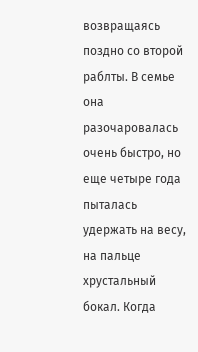возвращаясь поздно со второй раблты. В семье она разочаровалась очень быстро, но еще четыре года пыталась удержать на весу, на пальце хрустальный бокал. Когда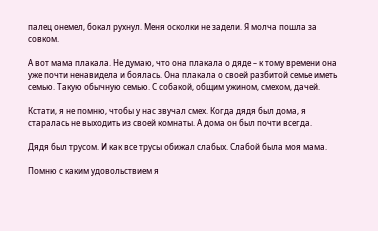палец онемел, бокал рухнул. Меня осколки не задели. Я молча пошла за совком.

А вот мама плакала. Не думаю, что она плакала о дяде – к тому времени она уже почти ненавидела и боялась. Она плакала о своей разбитой семье иметь семью. Такую обычную семью. С собакой, общим ужином, смехом, дачей.

Кстати, я не помню, чтобы у нас звучал смех. Когда дядя был дома, я старалась не выходить из своей комнаты. А дома он был почти всегда.

Дядя был трусом. И как все трусы обижал слабых. Слабой была моя мама.

Помню с каким удовольствием я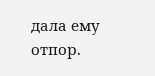дала ему отпор.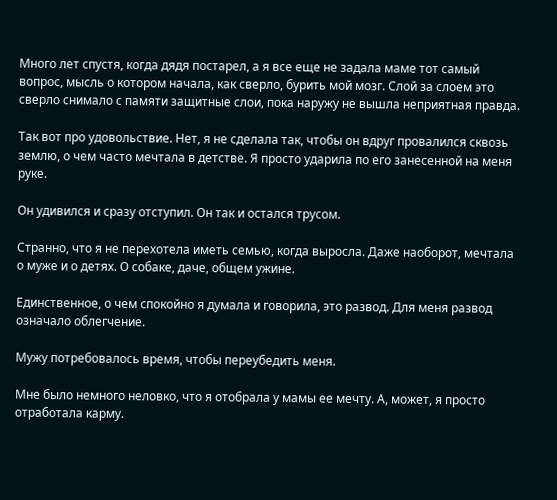Много лет спустя, когда дядя постарел, а я все еще не задала маме тот самый вопрос, мысль о котором начала, как сверло, бурить мой мозг. Слой за слоем это сверло снимало с памяти защитные слои, пока наружу не вышла неприятная правда.

Так вот про удовольствие. Нет, я не сделала так, чтобы он вдруг провалился сквозь землю, о чем часто мечтала в детстве. Я просто ударила по его занесенной на меня руке.

Он удивился и сразу отступил. Он так и остался трусом.

Странно, что я не перехотела иметь семью, когда выросла. Даже наоборот, мечтала о муже и о детях. О собаке, даче, общем ужине.

Единственное, о чем спокойно я думала и говорила, это развод. Для меня развод означало облегчение.

Мужу потребовалось время, чтобы переубедить меня.

Мне было немного неловко, что я отобрала у мамы ее мечту. А, может, я просто отработала карму.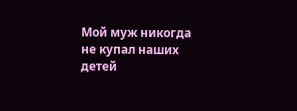Мой муж никогда не купал наших детей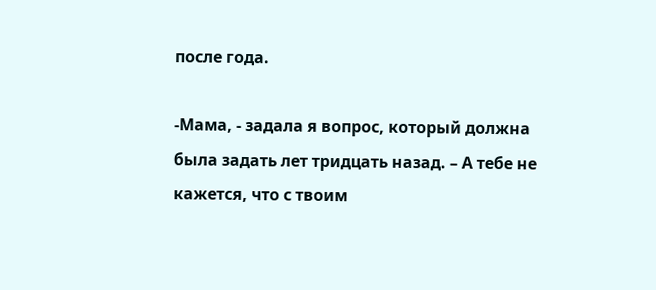после года.

-Мама, - задала я вопрос, который должна была задать лет тридцать назад. – А тебе не кажется, что с твоим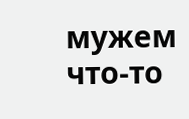мужем что-то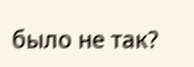было не так?